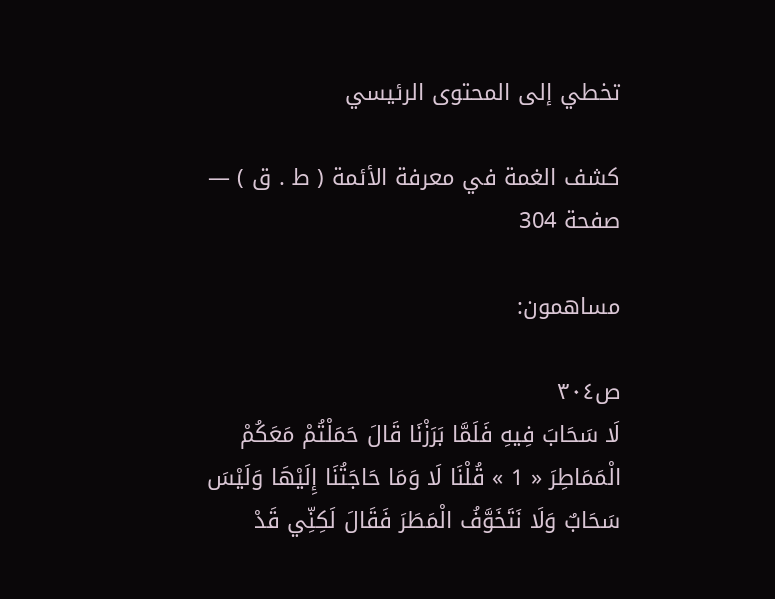تخطي إلى المحتوى الرئيسي

كشف الغمة في معرفة الأئمة ( ط . ق ) — صفحة 304

مساهمون:

ص٣٠٤
لَا سَحَابَ فِيهِ فَلَمَّا بَرَزْنَا قَالَ حَمَلْتُمْ مَعَكُمْ الْمَمَاطِرَ « 1 » قُلْنَا لَا وَمَا حَاجَتُنَا إِلَيْهَا وَلَيْسَ سَحَابٌ وَلَا نَتَخَوَّفُ الْمَطَرَ فَقَالَ لَكِنِّي قَدْ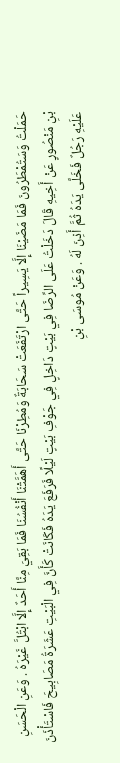حَمَلْتُ وَسَتُمْطَرُونَ فَمَا مَضَيْنَا إِلَّا يَسِيراً حَتَّى ارْتَفَعَتْ سَحَابَةٌ وَمُطِرْنَا حَتَّى أَهَمَّتْنَا أَنْفُسُنَا فَمَا بَقِيَ مِنَّا أَحَدٌ إِلَّا ابْتُلَّ غَيْرَهُ . وَعَنِ الْحَسَنِ بْنِ مَنْصُورٍ عَنْ أَخِيهِ قَالَ دَخَلْتُ عَلَى الرِّضَا فِي بَيْتٍ دَاخِلٍ فِي جَوْفِ بَيْتٍ لَيْلًا فَرَفَعَ يَدَهُ فَكَانَتْ كَأَنَّ فِي الْبَيْتِ عَشَرَةُ مَصَابِيحَ فَاسْتَأْذَنَ عَلَيْهِ رَجُلٌ فَخَلَّى يَدَهُ ثُمَّ أَذِنَ لَهُ . وَعَنْ مُوسَى بْنِ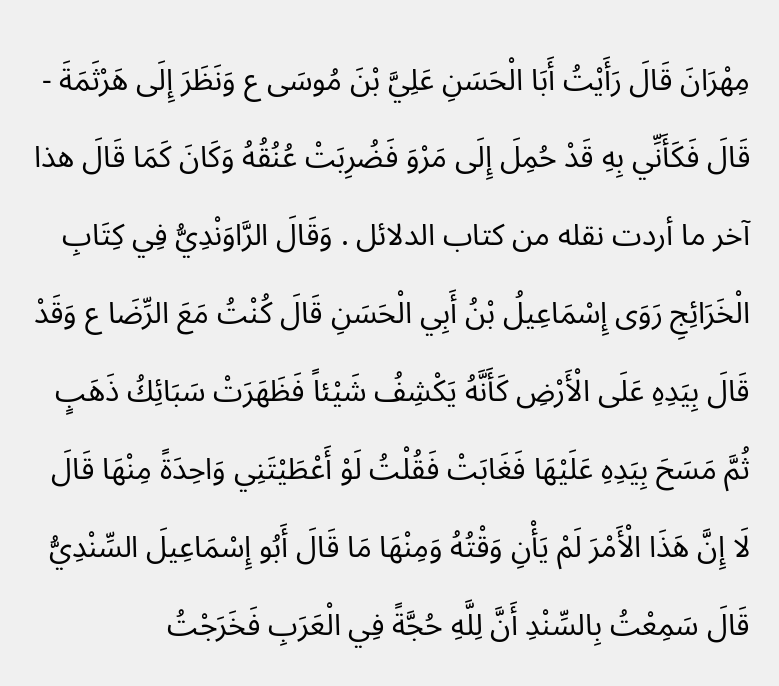مِهْرَانَ قَالَ رَأَيْتُ أَبَا الْحَسَنِ عَلِيَّ بْنَ مُوسَى ع وَنَظَرَ إِلَى هَرْثَمَةَ - قَالَ فَكَأَنِّي بِهِ قَدْ حُمِلَ إِلَى مَرْوَ فَضُرِبَتْ عُنُقُهُ وَكَانَ كَمَا قَالَ هذا آخر ما أردت نقله من كتاب الدلائل . وَقَالَ الرَّاوَنْدِيُّ فِي كِتَابِ الْخَرَائِجِ رَوَى إِسْمَاعِيلُ بْنُ أَبِي الْحَسَنِ قَالَ كُنْتُ مَعَ الرِّضَا ع وَقَدْ قَالَ بِيَدِهِ عَلَى الْأَرْضِ كَأَنَّهُ يَكْشِفُ شَيْئاً فَظَهَرَتْ سَبَائِكُ ذَهَبٍ ثُمَّ مَسَحَ بِيَدِهِ عَلَيْهَا فَغَابَتْ فَقُلْتُ لَوْ أَعْطَيْتَنِي وَاحِدَةً مِنْهَا قَالَ لَا إِنَّ هَذَا الْأَمْرَ لَمْ يَأْنِ وَقْتُهُ وَمِنْهَا مَا قَالَ أَبُو إِسْمَاعِيلَ السِّنْدِيُّ قَالَ سَمِعْتُ بِالسِّنْدِ أَنَّ لِلَّهِ حُجَّةً فِي الْعَرَبِ فَخَرَجْتُ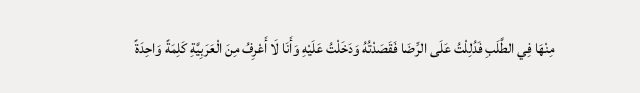مِنْهَا فِي الطَّلَبِ فَدُلِلْتُ عَلَى الرِّضَا فَقَصَدْتُهُ وَدَخَلْتُ عَلَيْهِ وَأَنَا لَا أَعْرِفُ مِنَ الْعَرَبِيَّةِ كَلِمَةً وَاحِدَةً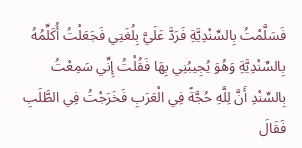فَسَلَّمْتُ بِالسِّنْدِيَّةِ فَرَدَّ عَلَيَّ بِلُغَتِي فَجَعَلْتُ أُكَلِّمُهُ بِالسِّنْدِيَّةِ وَهُوَ يُجِيبُنِي بِهَا فَقُلْتُ إِنِّي سَمِعْتُ بِالسِّنْدِ أَنَّ لِلَّهِ حُجَّةً فِي الْعَرَبِ فَخَرَجْتُ فِي الطَّلَبِ فَقَالَ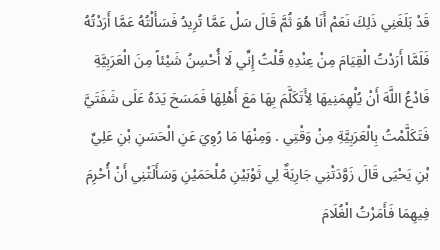قَدْ بَلَغَنِي ذَلِكَ نَعَمْ أَنَا هُوَ ثُمَّ قَالَ سَلْ عَمَّا تُرِيدُ فَسَأَلْتُهُ عَمَّا أَرَدْتُهُ فَلَمَّا أَرَدْتُ الْقِيَامَ مِنْ عِنْدِهِ قُلْتُ إِنِّي لَا أُحْسِنُ شَيْئاً مِنَ الْعَرَبِيَّةِ فَادْعُ اللَّهَ أَنْ يُلْهِمَنِيهَا لِأَتَكَلَّمَ بِهَا مَعَ أَهْلِهَا فَمَسَحَ يَدَهُ عَلَى شَفَتَيَّ فَتَكَلَّمْتُ بِالْعَرَبِيَّةِ مِنْ وَقْتِي . وَمِنْهَا مَا رُوِيَ عَنِ الْحَسَنِ بْنِ عَلِيِّ بْنِ يَحْيَى قَالَ زَوَّدَتْنِي جَارِيَةٌ لِي ثَوْبَيْنِ مُلْحَمَيْنِ وَسَأَلَتْنِي أَنْ أُحْرِمَ فِيهِمَا فَأَمَرْتُ الْغُلَامَ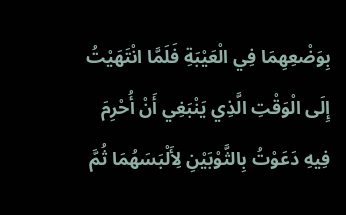بِوَضْعِهِمَا فِي الْعَيْبَةِ فَلَمَّا انْتَهَيْتُ إِلَى الْوَقْتِ الَّذِي يَنْبَغِي أَنْ أُحْرِمَ فِيهِ دَعَوْتُ بِالثَّوْبَيْنِ لِأَلْبَسَهُمَا ثُمَّ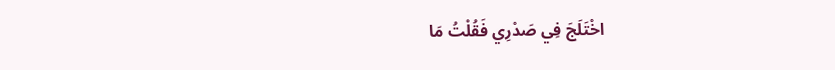اخْتَلَجَ فِي صَدْرِي فَقُلْتُ مَا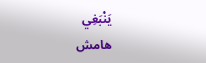يَنْبَغِي
هامش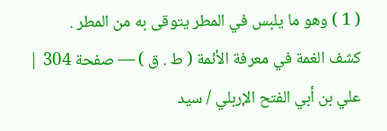( 1 ) وهو ما يلبس في المطر يتوقى به من المطر .
كشف الغمة في معرفة الأئمة ( ط . ق ) — صفحة 304 | علي بن أبي الفتح الإربلي / سيد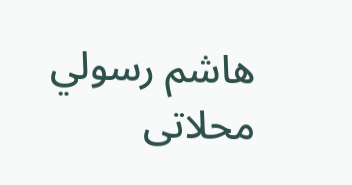هاشم رسولي محلاتى